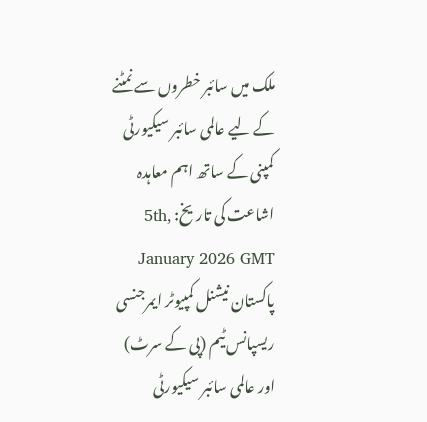ملک میں سائبر خطروں سے نمٹنے کے لیے عالمی سائبر سیکیورٹی کمپنی کے ساتھ اہم معاہدہ
اشاعت کی تاریخ: 5th, January 2026 GMT
پاکستان نیشنل کمپیوٹر ایمرجنسی ریسپانس ٹیم (پی کے سرٹ) اور عالمی سائبر سیکیورٹی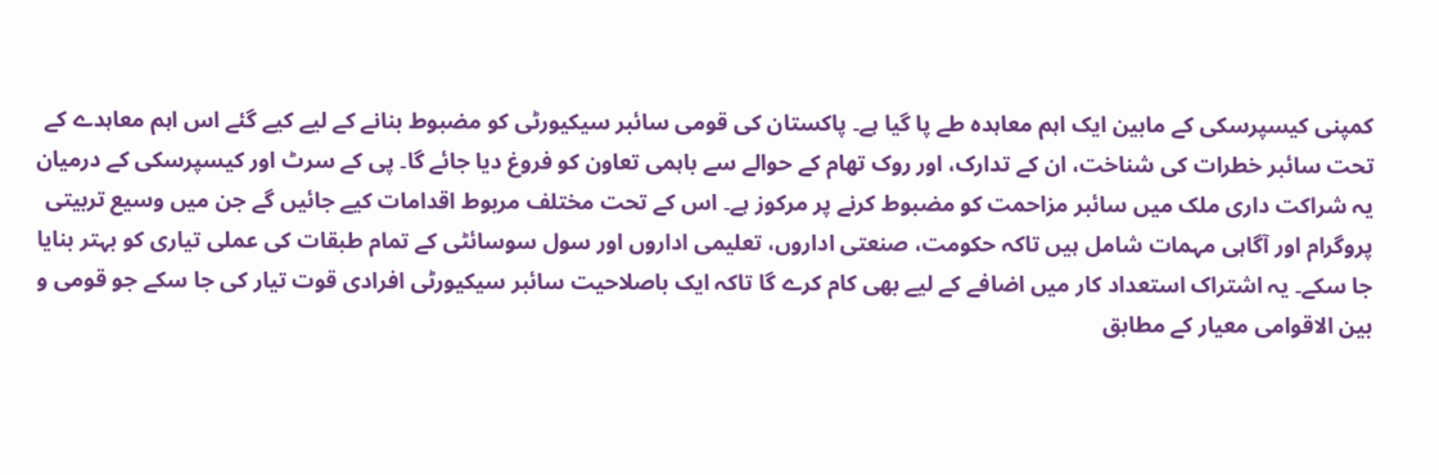کمپنی کیسپرسکی کے مابین ایک اہم معاہدہ طے پا گیا ہے۔ پاکستان کی قومی سائبر سیکیورٹی کو مضبوط بنانے کے لیے کیے گئے اس اہم معاہدے کے تحت سائبر خطرات کی شناخت، ان کے تدارک، اور روک تھام کے حوالے سے باہمی تعاون کو فروغ دیا جائے گا۔ پی کے سرٹ اور کیسپرسکی کے درمیان یہ شراکت داری ملک میں سائبر مزاحمت کو مضبوط کرنے پر مرکوز ہے۔ اس کے تحت مختلف مربوط اقدامات کیے جائیں گے جن میں وسیع تربیتی پروگرام اور آگاہی مہمات شامل ہیں تاکہ حکومت، صنعتی اداروں، تعلیمی اداروں اور سول سوسائٹی کے تمام طبقات کی عملی تیاری کو بہتر بنایا جا سکے۔ یہ اشتراک استعداد کار میں اضافے کے لیے بھی کام کرے گا تاکہ ایک باصلاحیت سائبر سیکیورٹی افرادی قوت تیار کی جا سکے جو قومی و بین الاقوامی معیار کے مطابق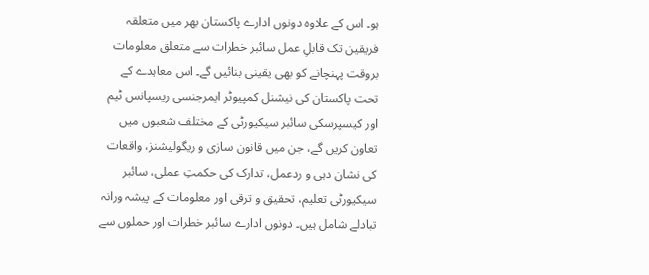ہو۔ اس کے علاوہ دونوں ادارے پاکستان بھر میں متعلقہ فریقین تک قابلِ عمل سائبر خطرات سے متعلق معلومات بروقت پہنچانے کو بھی یقینی بنائیں گے۔ اس معاہدے کے تحت پاکستان کی نیشنل کمپیوٹر ایمرجنسی ریسپانس ٹیم اور کیسپرسکی سائبر سیکیورٹی کے مختلف شعبوں میں تعاون کریں گے، جن میں قانون سازی و ریگولیشنز، واقعات کی نشان دہی و ردعمل، تدارک کی حکمتِ عملی، سائبر سیکیورٹی تعلیم، تحقیق و ترقی اور معلومات کے پیشہ ورانہ تبادلے شامل ہیں۔ دونوں ادارے سائبر خطرات اور حملوں سے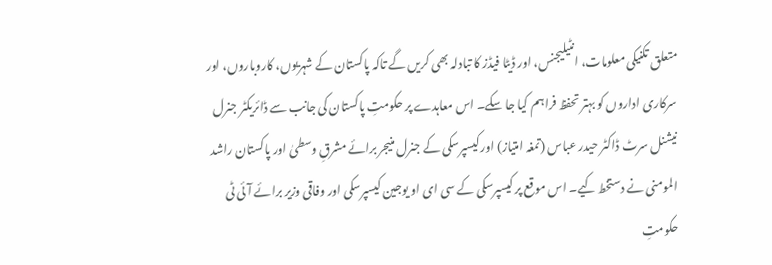متعلق تکنیکی معلومات، انٹیلیجنس، اور ڈیٹا فیڈز کا تبادلہ بھی کریں گے تاکہ پاکستان کے شہریوں، کاروباروں، اور سرکاری اداروں کو بہتر تحفظ فراہم کیا جا سکے۔ اس معاہدے پر حکومتِ پاکستان کی جانب سے ڈائریکٹر جنرل نیشنل سرٹ ڈاکٹر حیدر عباس (تمغہ امتیاز) اور کیسپرسکی کے جنرل منیجر برائے مشرقِ وسطیٰ اور پاکستان راشد المومنی نے دستخط کیے۔ اس موقع پر کیسپرسکی کے سی ای او یوجین کیسپرسکی اور وفاقی وزیر برائے آئی ٹی حکومتِ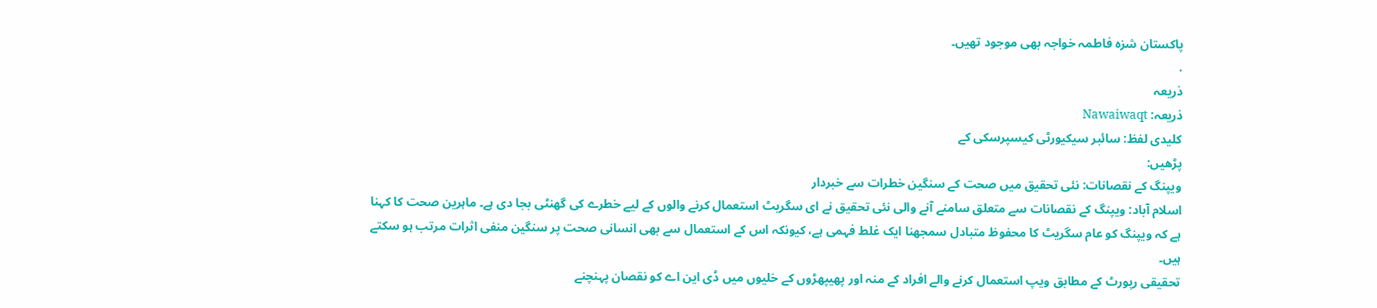پاکستان شزہ فاطمہ خواجہ بھی موجود تھیں۔
.
ذریعہ
ذریعہ: Nawaiwaqt
کلیدی لفظ: سائبر سیکیورٹی کیسپرسکی کے
پڑھیں:
ویپنگ کے نقصانات: نئی تحقیق میں صحت کے سنگین خطرات سے خبردار
اسلام آباد: ویپنگ کے نقصانات سے متعلق سامنے آنے والی نئی تحقیق نے ای سگریٹ استعمال کرنے والوں کے لیے خطرے کی گھنٹی بجا دی ہے۔ ماہرین صحت کا کہنا ہے کہ ویپنگ کو عام سگریٹ کا محفوظ متبادل سمجھنا ایک غلط فہمی ہے، کیونکہ اس کے استعمال سے بھی انسانی صحت پر سنگین منفی اثرات مرتب ہو سکتے ہیں۔
تحقیقی رپورٹ کے مطابق ویپ استعمال کرنے والے افراد کے منہ اور پھیپھڑوں کے خلیوں میں ڈی این اے کو نقصان پہنچنے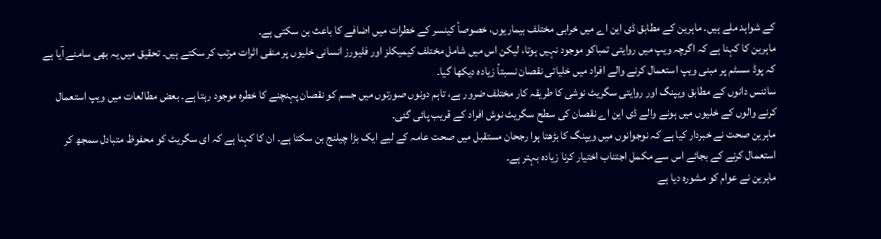کے شواہد ملے ہیں۔ ماہرین کے مطابق ڈی این اے میں خرابی مختلف بیماریوں، خصوصاً کینسر کے خطرات میں اضافے کا باعث بن سکتی ہے۔
ماہرین کا کہنا ہے کہ اگرچہ ویپ میں روایتی تمباکو موجود نہیں ہوتا، لیکن اس میں شامل مختلف کیمیکلز اور فلیورز انسانی خلیوں پر منفی اثرات مرتب کر سکتے ہیں۔ تحقیق میں یہ بھی سامنے آیا ہے کہ پوڈ سسٹم پر مبنی ویپ استعمال کرنے والے افراد میں خلیاتی نقصان نسبتاً زیادہ دیکھا گیا۔
سائنس دانوں کے مطابق ویپنگ اور روایتی سگریٹ نوشی کا طریقہ کار مختلف ضرور ہے، تاہم دونوں صورتوں میں جسم کو نقصان پہنچنے کا خطرہ موجود رہتا ہے۔ بعض مطالعات میں ویپ استعمال کرنے والوں کے خلیوں میں ہونے والے ڈی این اے نقصان کی سطح سگریٹ نوش افراد کے قریب پائی گئی۔
ماہرین صحت نے خبردار کیا ہے کہ نوجوانوں میں ویپنگ کا بڑھتا ہوا رجحان مستقبل میں صحت عامہ کے لیے ایک بڑا چیلنج بن سکتا ہے۔ ان کا کہنا ہے کہ ای سگریٹ کو محفوظ متبادل سمجھ کر استعمال کرنے کے بجائے اس سے مکمل اجتناب اختیار کرنا زیادہ بہتر ہے۔
ماہرین نے عوام کو مشورہ دیا ہے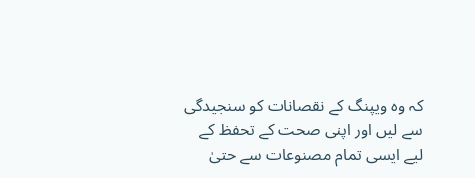کہ وہ ویپنگ کے نقصانات کو سنجیدگی سے لیں اور اپنی صحت کے تحفظ کے لیے ایسی تمام مصنوعات سے حتیٰ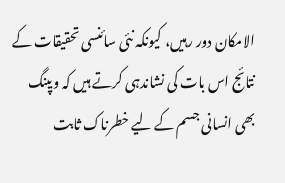الامکان دور رہیں، کیونکہ نئی سائنسی تحقیقات کے نتائج اس بات کی نشاندہی کرتے ہیں کہ ویپنگ بھی انسانی جسم کے لیے خطرناک ثابت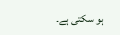ہو سکتی ہے۔